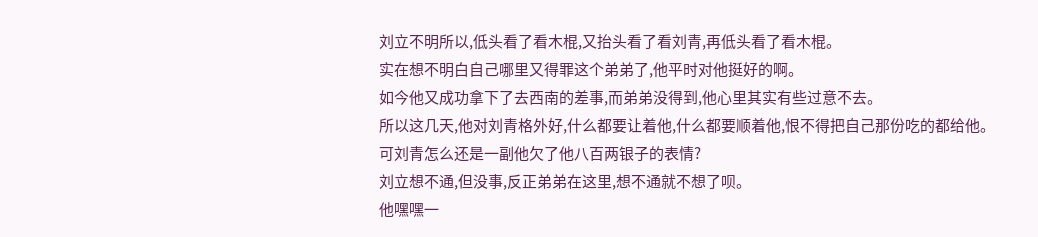刘立不明所以,低头看了看木棍,又抬头看了看刘青,再低头看了看木棍。
实在想不明白自己哪里又得罪这个弟弟了,他平时对他挺好的啊。
如今他又成功拿下了去西南的差事,而弟弟没得到,他心里其实有些过意不去。
所以这几天,他对刘青格外好,什么都要让着他,什么都要顺着他,恨不得把自己那份吃的都给他。
可刘青怎么还是一副他欠了他八百两银子的表情?
刘立想不通,但没事,反正弟弟在这里,想不通就不想了呗。
他嘿嘿一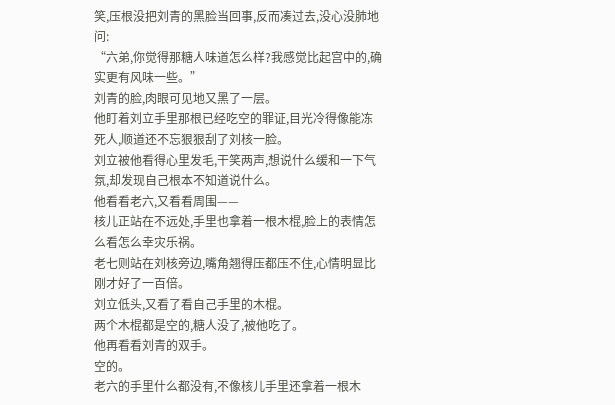笑,压根没把刘青的黑脸当回事,反而凑过去,没心没肺地问:
“六弟,你觉得那糖人味道怎么样?我感觉比起宫中的,确实更有风味一些。”
刘青的脸,肉眼可见地又黑了一层。
他盯着刘立手里那根已经吃空的罪证,目光冷得像能冻死人,顺道还不忘狠狠刮了刘核一脸。
刘立被他看得心里发毛,干笑两声,想说什么缓和一下气氛,却发现自己根本不知道说什么。
他看看老六,又看看周围——
核儿正站在不远处,手里也拿着一根木棍,脸上的表情怎么看怎么幸灾乐祸。
老七则站在刘核旁边,嘴角翘得压都压不住,心情明显比刚才好了一百倍。
刘立低头,又看了看自己手里的木棍。
两个木棍都是空的,糖人没了,被他吃了。
他再看看刘青的双手。
空的。
老六的手里什么都没有,不像核儿手里还拿着一根木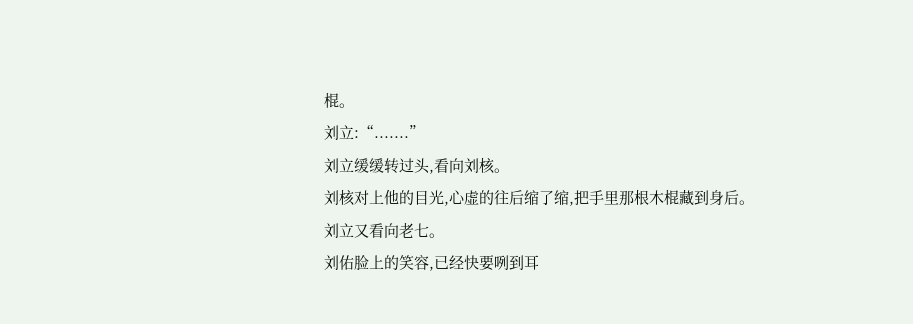棍。
刘立:“.......”
刘立缓缓转过头,看向刘核。
刘核对上他的目光,心虚的往后缩了缩,把手里那根木棍藏到身后。
刘立又看向老七。
刘佑脸上的笑容,已经快要咧到耳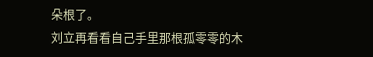朵根了。
刘立再看看自己手里那根孤零零的木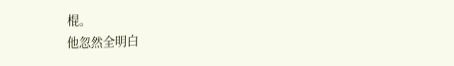棍。
他忽然全明白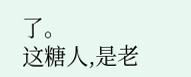了。
这糖人,是老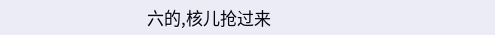六的,核儿抢过来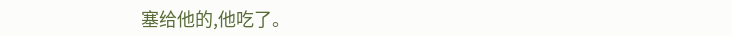塞给他的,他吃了。